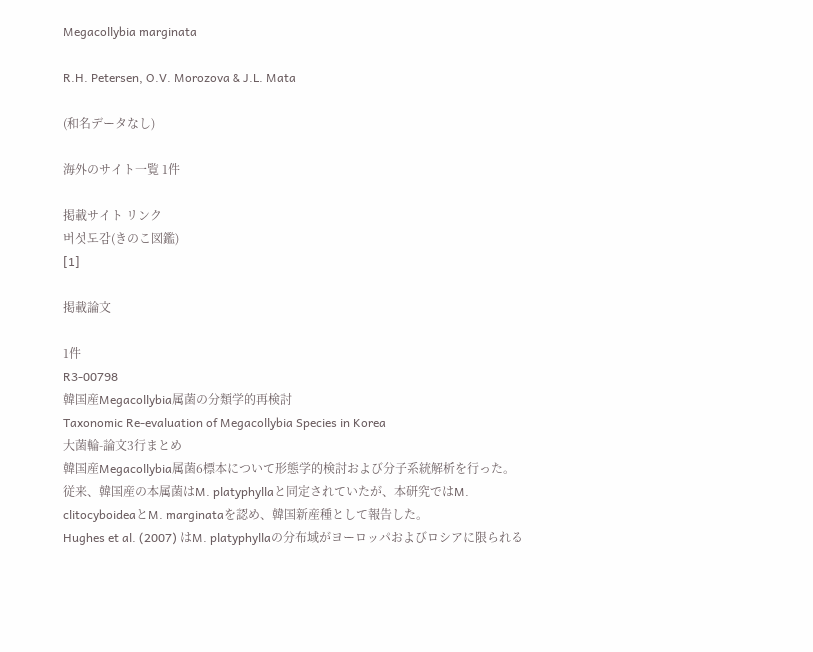Megacollybia marginata

R.H. Petersen, O.V. Morozova & J.L. Mata

(和名データなし)

海外のサイト一覧 1件

掲載サイト リンク
버섯도감(きのこ図鑑)
[1]

掲載論文

1件
R3-00798
韓国産Megacollybia属菌の分類学的再検討
Taxonomic Re-evaluation of Megacollybia Species in Korea
大菌輪-論文3行まとめ
韓国産Megacollybia属菌6標本について形態学的検討および分子系統解析を行った。
従来、韓国産の本属菌はM. platyphyllaと同定されていたが、本研究ではM. clitocyboideaとM. marginataを認め、韓国新産種として報告した。
Hughes et al. (2007) はM. platyphyllaの分布域がヨーロッパおよびロシアに限られる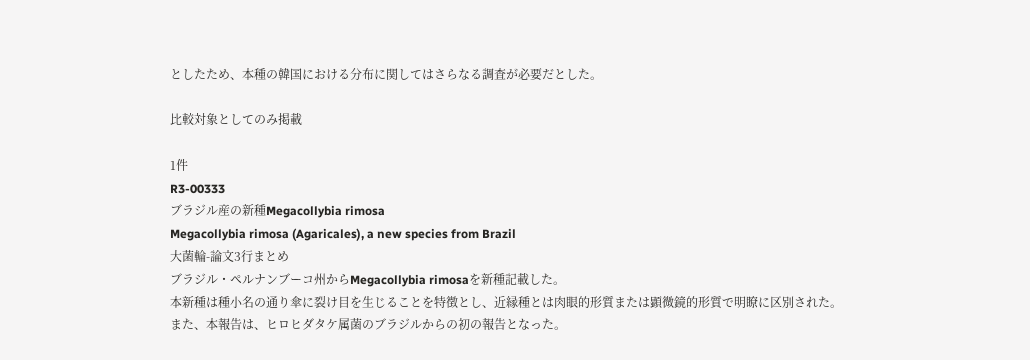としたため、本種の韓国における分布に関してはさらなる調査が必要だとした。

比較対象としてのみ掲載

1件
R3-00333
ブラジル産の新種Megacollybia rimosa
Megacollybia rimosa (Agaricales), a new species from Brazil
大菌輪-論文3行まとめ
ブラジル・ペルナンブーコ州からMegacollybia rimosaを新種記載した。
本新種は種小名の通り傘に裂け目を生じることを特徴とし、近縁種とは肉眼的形質または顕微鏡的形質で明瞭に区別された。
また、本報告は、ヒロヒダタケ属菌のブラジルからの初の報告となった。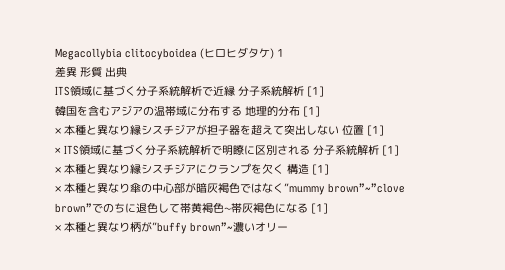Megacollybia clitocyboidea (ヒロヒダタケ) 1
差異 形質 出典
ITS領域に基づく分子系統解析で近縁 分子系統解析 [1]
韓国を含むアジアの温帯域に分布する 地理的分布 [1]
× 本種と異なり縁シスチジアが担子器を超えて突出しない 位置 [1]
× ITS領域に基づく分子系統解析で明瞭に区別される 分子系統解析 [1]
× 本種と異なり縁シスチジアにクランプを欠く 構造 [1]
× 本種と異なり傘の中心部が暗灰褐色ではなく”mummy brown”~”clove brown”でのちに退色して帯黄褐色~帯灰褐色になる [1]
× 本種と異なり柄が”buffy brown”~濃いオリー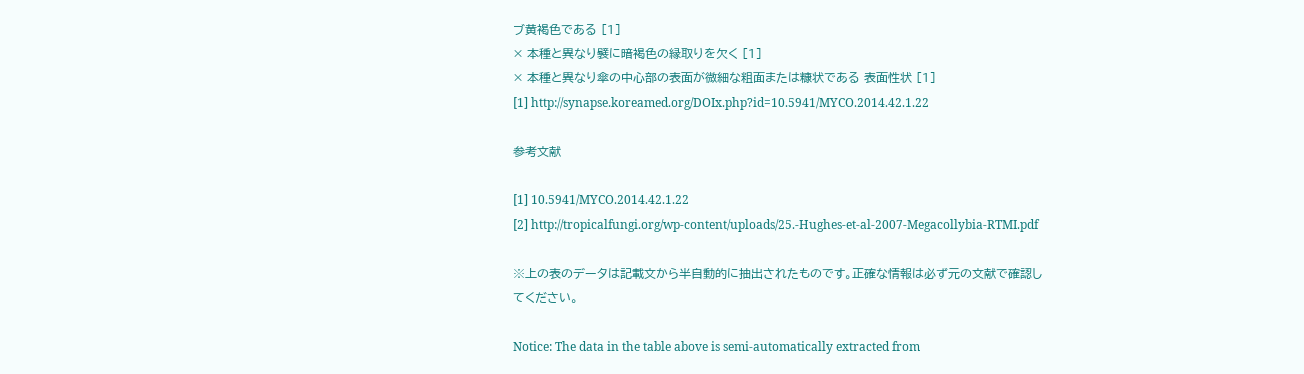ブ黄褐色である [1]
× 本種と異なり襞に暗褐色の縁取りを欠く [1]
× 本種と異なり傘の中心部の表面が微細な粗面または糠状である 表面性状 [1]
[1] http://synapse.koreamed.org/DOIx.php?id=10.5941/MYCO.2014.42.1.22

参考文献

[1] 10.5941/MYCO.2014.42.1.22
[2] http://tropicalfungi.org/wp-content/uploads/25.-Hughes-et-al-2007-Megacollybia-RTMI.pdf

※上の表のデータは記載文から半自動的に抽出されたものです。正確な情報は必ず元の文献で確認してください。

Notice: The data in the table above is semi-automatically extracted from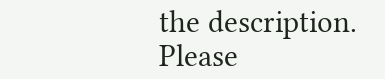the description. Please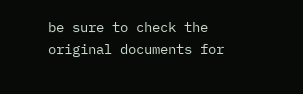be sure to check the original documents for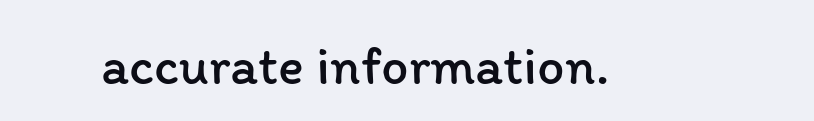accurate information.